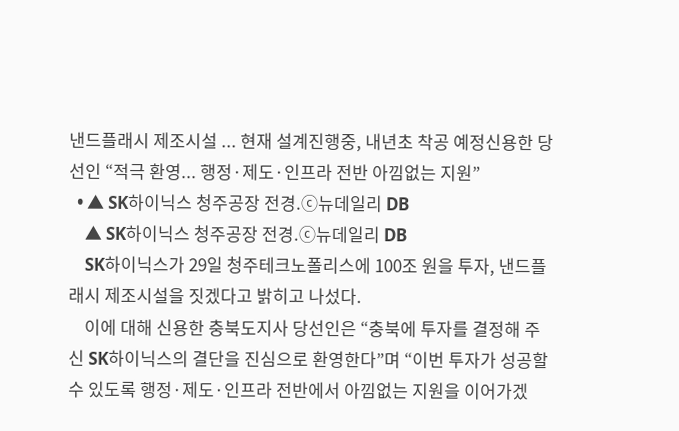낸드플래시 제조시설 ... 현재 설계진행중, 내년초 착공 예정신용한 당선인 “적극 환영... 행정·제도·인프라 전반 아낌없는 지원”
  • ▲ SK하이닉스 청주공장 전경.ⓒ뉴데일리 DB
    ▲ SK하이닉스 청주공장 전경.ⓒ뉴데일리 DB
    SK하이닉스가 29일 청주테크노폴리스에 100조 원을 투자, 낸드플래시 제조시설을 짓겠다고 밝히고 나섰다.
    이에 대해 신용한 충북도지사 당선인은 “충북에 투자를 결정해 주신 SK하이닉스의 결단을 진심으로 환영한다”며 “이번 투자가 성공할 수 있도록 행정·제도·인프라 전반에서 아낌없는 지원을 이어가겠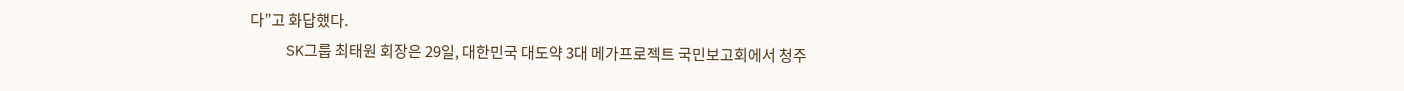다”고 화답했다.
    SK그룹 최태원 회장은 29일, 대한민국 대도약 3대 메가프로젝트 국민보고회에서 청주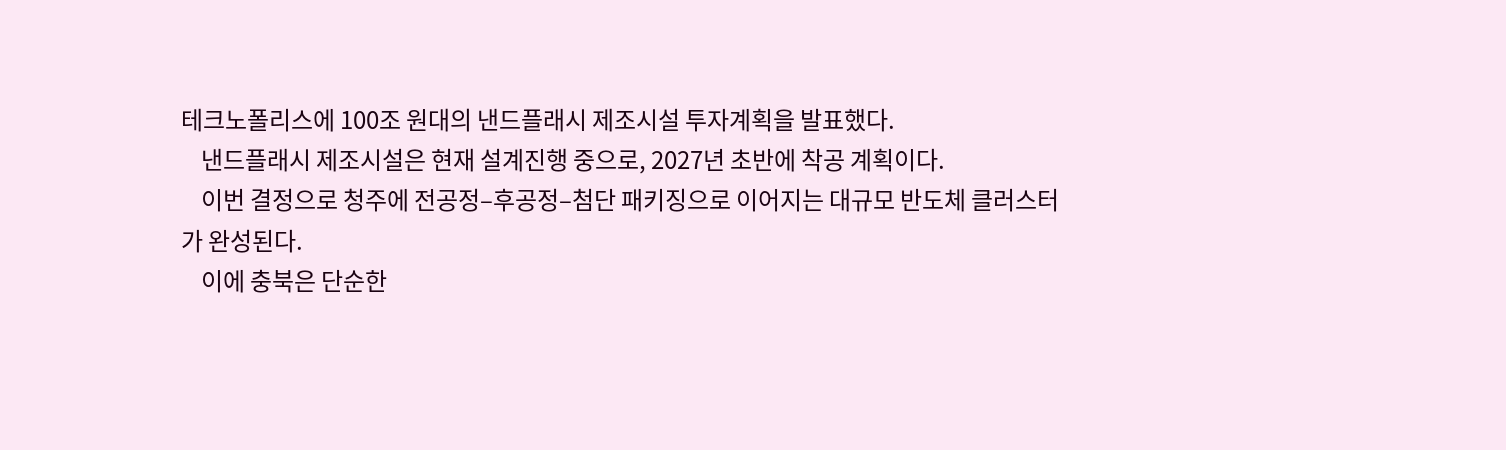테크노폴리스에 100조 원대의 낸드플래시 제조시설 투자계획을 발표했다.
    낸드플래시 제조시설은 현재 설계진행 중으로, 2027년 초반에 착공 계획이다.
    이번 결정으로 청주에 전공정–후공정–첨단 패키징으로 이어지는 대규모 반도체 클러스터가 완성된다.
    이에 충북은 단순한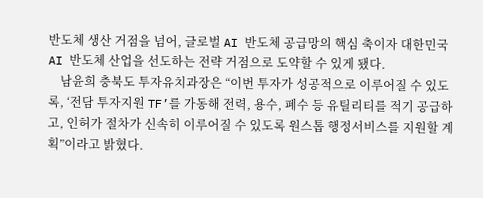반도체 생산 거점을 넘어, 글로벌 AI 반도체 공급망의 핵심 축이자 대한민국 AI 반도체 산업을 선도하는 전략 거점으로 도약할 수 있게 됐다.
    남윤희 충북도 투자유치과장은 “이번 투자가 성공적으로 이루어질 수 있도록, ‘전담 투자지원 TF’를 가동해 전력, 용수, 폐수 등 유틸리티를 적기 공급하고, 인허가 절차가 신속히 이루어질 수 있도록 원스톱 행정서비스를 지원할 계획”이라고 밝혔다.